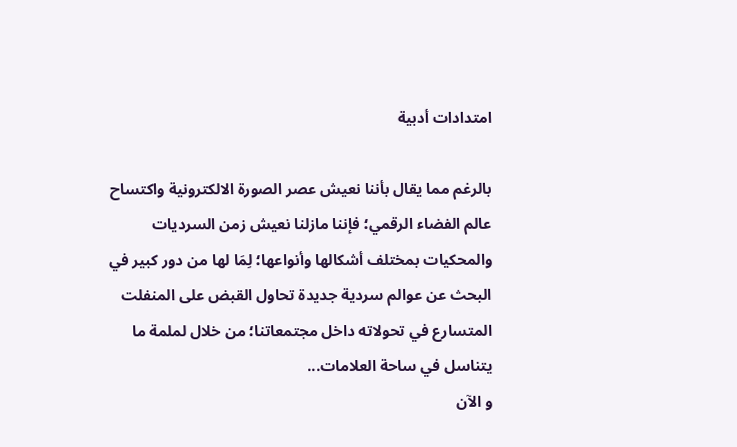امتدادات أدبية

بالرغم مما يقال بأننا نعيش عصر الصورة الالكترونية واكتساح عالم الفضاء الرقمي؛ فإننا مازلنا نعيش زمن السرديات والمحكيات بمختلف أشكالها وأنواعها؛ لِمَا لها من دور كبير في البحث عن عوالم سردية جديدة تحاول القبض على المنفلت المتسارع في تحولاته داخل مجتمعاتنا؛ من خلال لملمة ما يتناسل في ساحة العلامات...
و الآن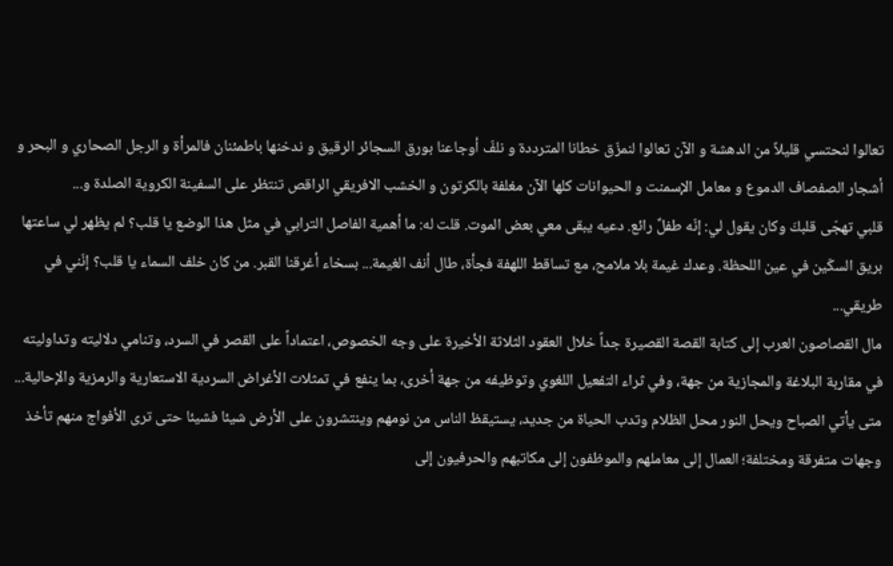تعالوا لنحتسي قليلاً من الدهشة و الآن تعالوا لنمزّق خطانا المترددة و نلفّ أوجاعنا بورق السجائر الرقيق و ندخنها باطمئنان فالمرأة و الرجل الصحاري و البحر و أشجار الصفصاف الدموع و معامل الإسمنت و الحيوانات كلها الآن مغلفة بالكرتون و الخشب الافريقي الراقص تنتظر على السفينة الكروية الصلدة و...
قلبي تهجّى قلبكَ وكان يقول لي: إنّه طفلٌ رائع. دعيه يبقى معي بعض الموت. قلت له: ما أهمية الفاصل الترابي في مثل هذا الوضع يا قلب؟ لم يظهر لي ساعتها بريق السكّين في عين اللحظة. وعدك غيمة بلا ملامح، مع تساقط اللهفة فجأة، طال أنف الغيمة... بسخاء أغرقنا القبر. من كان خلف السماء يا قلب؟ إنّني في طريقي...
مال القصاصون العرب إلى كتابة القصة القصيرة جداً خلال العقود الثلاثة الأخيرة على وجه الخصوص، اعتماداً على القصر في السرد، وتنامي دلاليته وتداوليته في مقاربة البلاغة والمجازية من جهة، وفي ثراء التفعيل اللغوي وتوظيفه من جهة أخرى، بما ينفع في تمثلات الأغراض السردية الاستعارية والرمزية والإحالية...
متى يأتي الصباح ويحل النور محل الظلام وتدب الحياة من جديد، يستيقظ الناس من نومهم وينتشرون على الأرض شيئا فشيئا حتى ترى الأفواج منهم تأخذ وجهات متفرقة ومختلفة؛ العمال إلى معاملهم والموظفون إلى مكاتبهم والحرفيون إلى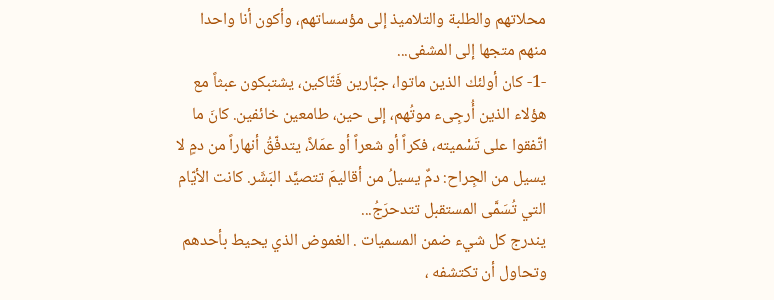محلاتهم والطلبة والتلاميذ إلى مؤسساتهم، وأكون أنا واحدا منهم متجها إلى المشفى...
-1- كان أولئك الذين ماتوا، جبّارين فَتّاكين، يشتبكون عبثاً مع هؤلاء الذين أُرجِىء موتُهم، إلى حين، طامعين خائفين. كانَ ما اتّفقوا على تَسْميته، فكراً أو شعراً أو عمَلاً، يتدفّقُ أنهاراً من دمٍ لا يسيل من الجِراح: دمٌ يسيلُ من أقاليمَ تتصيَّد البَشَر. كانت الأيّام التي تُسَمَّى المستقبل تتدحرَجُ...
يندرج كل شيء ضمن المسميات . الغموض الذي يحيط بأحدهم وتحاول أن تكتشفه ،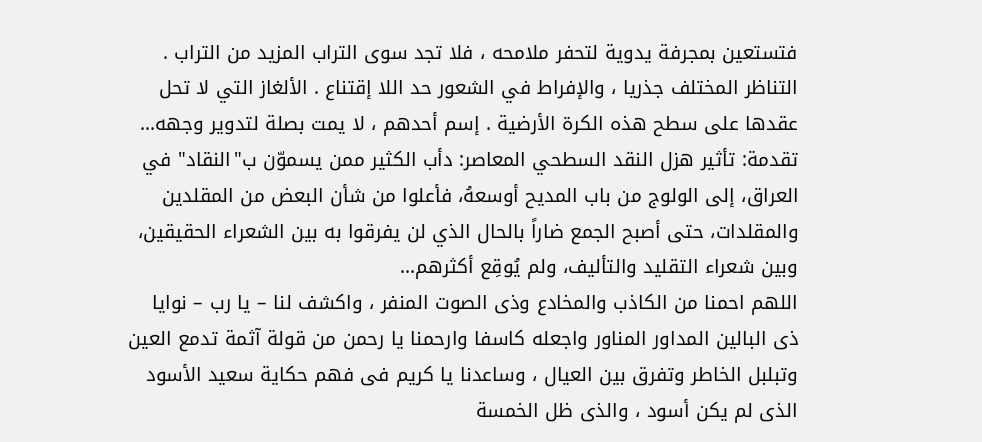فتستعين بمجرفة يدوية لتحفر ملامحه ، فلا تجد سوى التراب المزيد من التراب . التناظر المختلف جذريا ، والإفراط في الشعور حد اللا إقتناع . الألغاز التي لا تحل عقدها على سطح هذه الكرة الأرضية . إسم أحدهم ، لا يمت بصلة لتدوير وجهه...
تقدمة: تأثير هزل النقد السطحي المعاصر: دأب الكثير ممن يسموّن ب"النقاد" في العراق، إلى الولوج من باب المديح أوسعهُ، فأعلوا من شأن البعض من المقلدين والمقلدات، حتى أصبح الجمع ضاراً بالحال الذي لن يفرقوا به بين الشعراء الحقيقين، وبين شعراء التقليد والتأليف، ولم يُوقِع أكثرهم...
اللهم احمنا من الكاذب والمخادع وذى الصوت المنفر ، واكشف لنا – يا رب – نوايا ذى البالين المداور المناور واجعله كاسفا وارحمنا يا رحمن من قولة آثمة تدمع العين وتبلبل الخاطر وتفرق بين العيال ، وساعدنا يا كريم فى فهم حكاية سعيد الأسود الذى لم يكن أسود ، والذى ظل الخمسة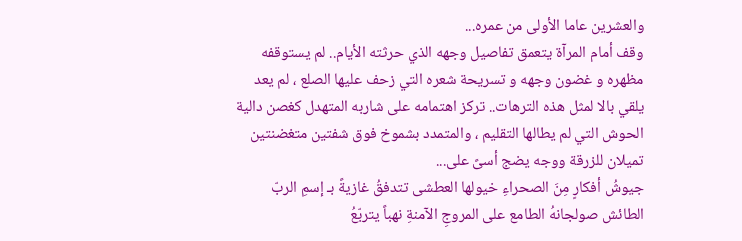والعشرين عاما الأولى من عمره...
وقف أمام المرآة يتعمق تفاصيل وجهه الذي حرثته الأيام.. لم يستوقفه مظهره و غضون وجهه و تسريحة شعره التي زحف عليها الصلع ، لم يعد يلقي بالا لمثل هذه الترهات.. تركز اهتمامه على شاربه المتهدل كغصن دالية الحوش التي لم يطالها التقليم ، والمتمدد بشموخ فوق شفتين متغضنتين تميلان للزرقة ووجه يضج أسىً على...
جيوشُ أفكارٍ مِنَ الصحراءِ خيولها العطشى تتدفقُ غازيةً بـ إسمِ الربّ الطائش صولجانهُ الطامع على المروجِ الآمنةِ نهباً يتربّعُ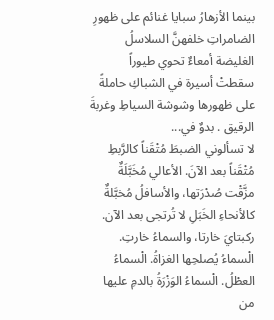بينما الأزهارُ سبايا غنائم على ظهورِ الضامراتِ خلفهنَّ السلاسلُ الغليضة أمعاءٌ تحوي طيوراً سقطتْ أسيرة في الشباكِ حاملةً على ظهورها وشوشة السياطِ وغربةَ الرقيق . بدوٌ في...
لا تسألوني الضبطَ مُتْقَناً كالرَّبطِ مُتْقَناً بعد الآنَ. الأعالي مُخَبَّلَةٌ مزَّقْت صُدْرَتها، والأسافلُ مُخبَّلةٌ كالأنحاءِ الخَبَلِ لا تُرتجى بعد الآن. ركبتايَ خارتا، والسماءُ خارتِ. الْسماءُ يُصلحِها الغزاةُ. الْسماءُ العطْلُ. الْسماءُ الوَزْرَةُ بالدمِ عليها من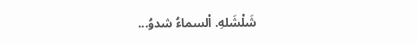شَلْشَلهِ. اْلسماءُ شدوُ...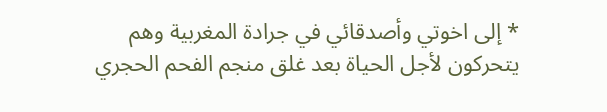* إلى اخوتي وأصدقائي في جرادة المغربية وهم يتحركون لأجل الحياة بعد غلق منجم الفحم الحجري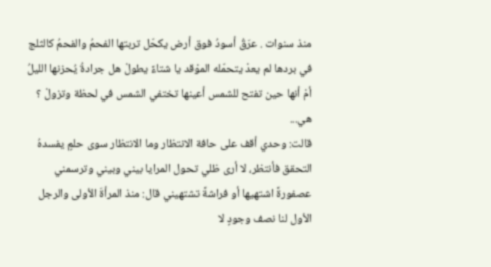منذ سنوات . عرَقُ أسودُ فوق أرض يكحّل تربتها الفحمُ والفحمُ كالثلج في بردها لم يعدْ يتحمّله الموْقد يا شتاءً يطولْ هل جرادةُ يُحزنها الليلُ أمْ أنها حين تفتح للشمس أعينها تختفي الشمس في لحظة وتزولْ ؟ هي...
قالت: وحدي أقف على حافة الانتظار وما الانتظار سوى حلمٍ يفسدهُ التحقق فأنتظر، لا أرى ظلي تحول المرايا بيني وبيني وترسمني عصفورةً اشتهيها أو فراشةً تشتهيني قال: منذ المرأةَ الأولى والرجل الأول لنا نصف وجودٍ لا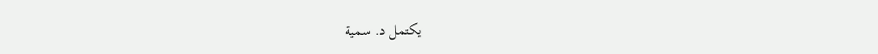يكتمل د. سمية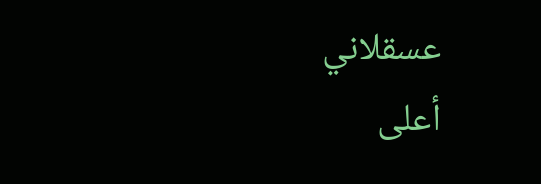عسقلاني
أعلى